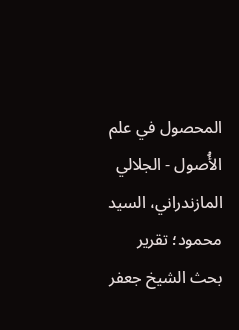المحصول في علم الأُصول - الجلالي المازندراني، السيد محمود؛ تقریر بحث الشيخ جعفر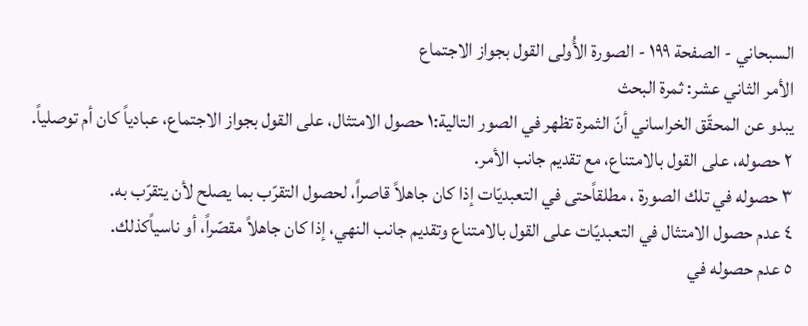السبحاني - الصفحة ١٩٩ - الصورة الأُولى القول بجواز الاجتماع
الأمر الثاني عشر: ثمرة البحث
يبدو عن المحقّق الخراساني أنّ الثمرة تظهر في الصور التالية:١ حصول الامتثال، على القول بجواز الاجتماع، عبادياً كان أم توصلياً.
٢ حصوله، على القول بالامتناع، مع تقديم جانب الأمر.
٣ حصوله في تلك الصورة ، مطلقاًحتى في التعبديّات إذا كان جاهلاً قاصراً، لحصول التقرّب بما يصلح لأن يتقرّب به.
٤ عدم حصول الامتثال في التعبديّات على القول بالامتناع وتقديم جانب النهي، إذا كان جاهلاً مقصّراً، أو ناسياًكذلك.
٥ عدم حصوله في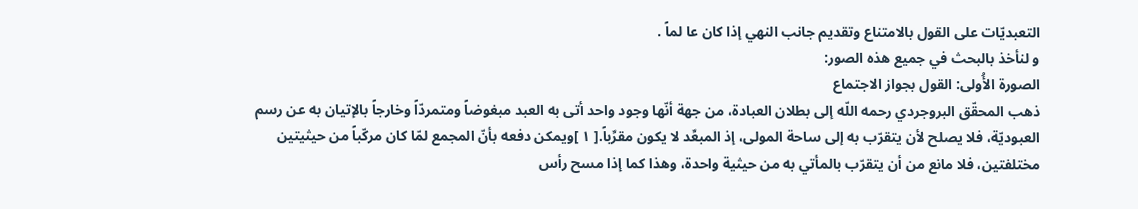التعبديّات على القول بالامتناع وتقديم جانب النهي إذا كان عا لماً .
و لنأخذ بالبحث في جميع هذه الصور:
الصورة الأُولى: القول بجواز الاجتماع
ذهب المحقّق البروجردي رحمه اللّه إلى بطلان العبادة، من جهة أنّها وجود واحد أتى به العبد مبغوضاً ومتمردّاً وخارجاً بالإتيان به عن رسم العبوديّة، فلا يصلح لأن يتقرّب به إلى ساحة المولى، إذ المبعِّد لا يكون مقرِّباً.[ ١ ]ويمكن دفعه بأنّ المجمع لمّا كان مركّباً من حيثيتين مختلفتين، فلا مانع من أن يتقرّب بالمأتي به من حيثية واحدة، وهذا كما إذا مسح رأس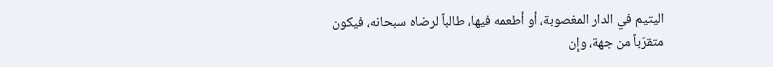اليتيم في الدار المغصوبة، أو أطعمه فيها، طالباً لرضاه سبحانه، فيكون متقرّباً من جهة، وإن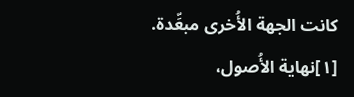كانت الجهة الأُخرى مبعِّدة.
[١]نهاية الأُصول،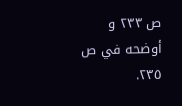ص ٢٣٣ و أوضحه في ص ٢٣٥.